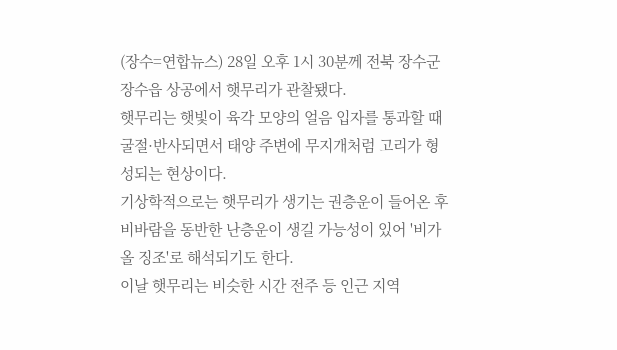(장수=연합뉴스) 28일 오후 1시 30분께 전북 장수군 장수읍 상공에서 햇무리가 관찰됐다.
햇무리는 햇빛이 육각 모양의 얼음 입자를 통과할 때 굴절·반사되면서 태양 주변에 무지개처럼 고리가 형성되는 현상이다.
기상학적으로는 햇무리가 생기는 권층운이 들어온 후 비바람을 동반한 난층운이 생길 가능성이 있어 '비가 올 징조'로 해석되기도 한다.
이날 햇무리는 비슷한 시간 전주 등 인근 지역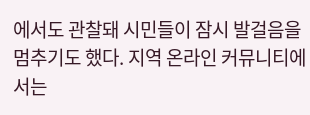에서도 관찰돼 시민들이 잠시 발걸음을 멈추기도 했다. 지역 온라인 커뮤니티에서는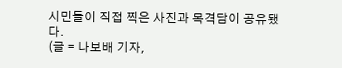시민들이 직접 찍은 사진과 목격담이 공유됐다.
(글 = 나보배 기자,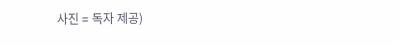사진 = 독자 제공)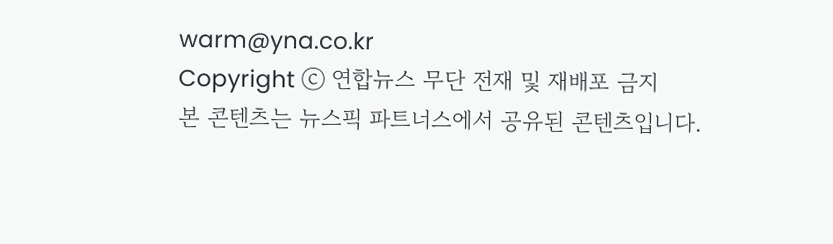warm@yna.co.kr
Copyright ⓒ 연합뉴스 무단 전재 및 재배포 금지
본 콘텐츠는 뉴스픽 파트너스에서 공유된 콘텐츠입니다.